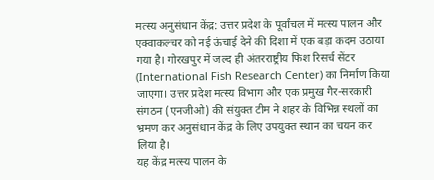मत्स्य अनुसंधान केंद्र: उत्तर प्रदेश के पूर्वांचल में मत्स्य पालन और एक्वाकल्चर को नई ऊंचाई देने की दिशा में एक बड़ा कदम उठाया गया है। गोरखपुर में जल्द ही अंतरराष्ट्रीय फिश रिसर्च सेंटर (International Fish Research Center) का निर्माण किया जाएगा। उत्तर प्रदेश मत्स्य विभाग और एक प्रमुख गैर-सरकारी संगठन (एनजीओ) की संयुक्त टीम ने शहर के विभिन्न स्थलों का भ्रमण कर अनुसंधान केंद्र के लिए उपयुक्त स्थान का चयन कर लिया है।
यह केंद्र मत्स्य पालन के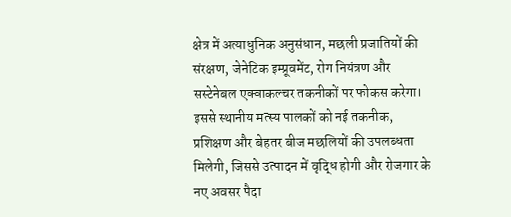क्षेत्र में अत्याधुनिक अनुसंधान, मछली प्रजातियों की संरक्षण, जेनेटिक इम्प्रूवमेंट, रोग नियंत्रण और सस्टेनेबल एक्वाकल्चर तकनीकों पर फोकस करेगा। इससे स्थानीय मत्स्य पालकों को नई तकनीक, प्रशिक्षण और बेहतर बीज मछलियों की उपलब्धता मिलेगी, जिससे उत्पादन में वृद्धि होगी और रोजगार के नए अवसर पैदा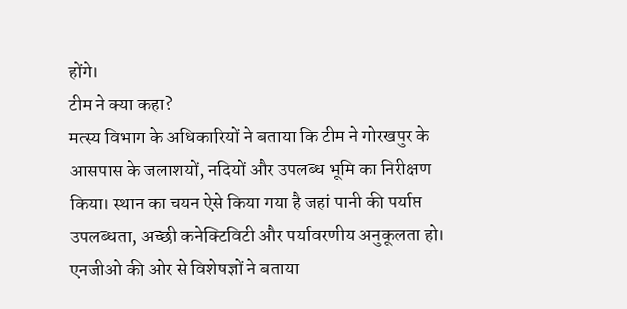होंगे।
टीम ने क्या कहा?
मत्स्य विभाग के अधिकारियों ने बताया कि टीम ने गोरखपुर के आसपास के जलाशयों, नदियों और उपलब्ध भूमि का निरीक्षण किया। स्थान का चयन ऐसे किया गया है जहां पानी की पर्याप्त उपलब्धता, अच्छी कनेक्टिविटी और पर्यावरणीय अनुकूलता हो।
एनजीओ की ओर से विशेषज्ञों ने बताया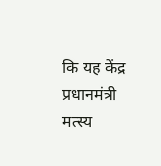कि यह केंद्र प्रधानमंत्री मत्स्य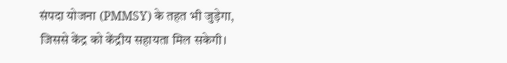संपदा योजना (PMMSY) के तहत भी जुड़ेगा,
जिससे केंद्र को केंद्रीय सहायता मिल सकेगी।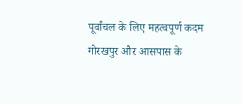पूर्वांचल के लिए महत्वपूर्ण कदम
गोरखपुर और आसपास के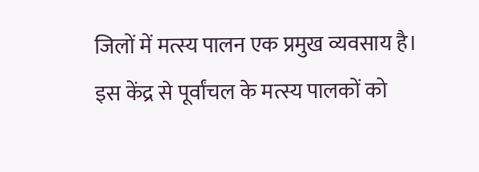जिलों में मत्स्य पालन एक प्रमुख व्यवसाय है।
इस केंद्र से पूर्वांचल के मत्स्य पालकों को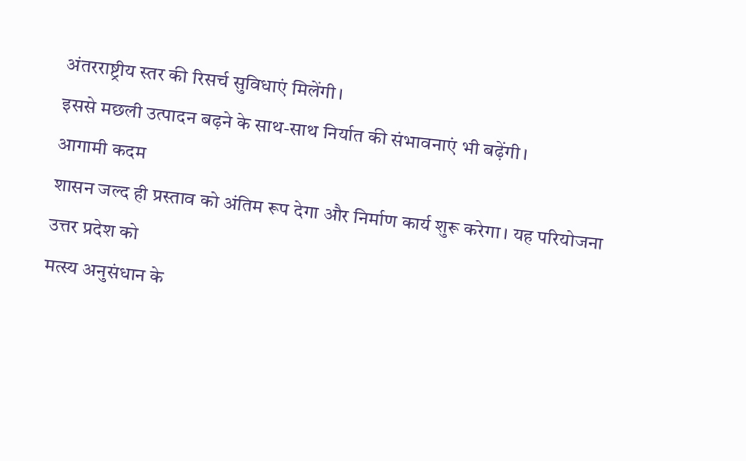अंतरराष्ट्रीय स्तर की रिसर्च सुविधाएं मिलेंगी।
इससे मछली उत्पादन बढ़ने के साथ-साथ निर्यात की संभावनाएं भी बढ़ेंगी।
आगामी कदम
शासन जल्द ही प्रस्ताव को अंतिम रूप देगा और निर्माण कार्य शुरू करेगा। यह परियोजना उत्तर प्रदेश को
मत्स्य अनुसंधान के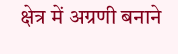क्षेत्र में अग्रणी बनाने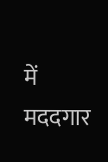में मददगार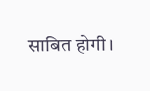साबित होगी।